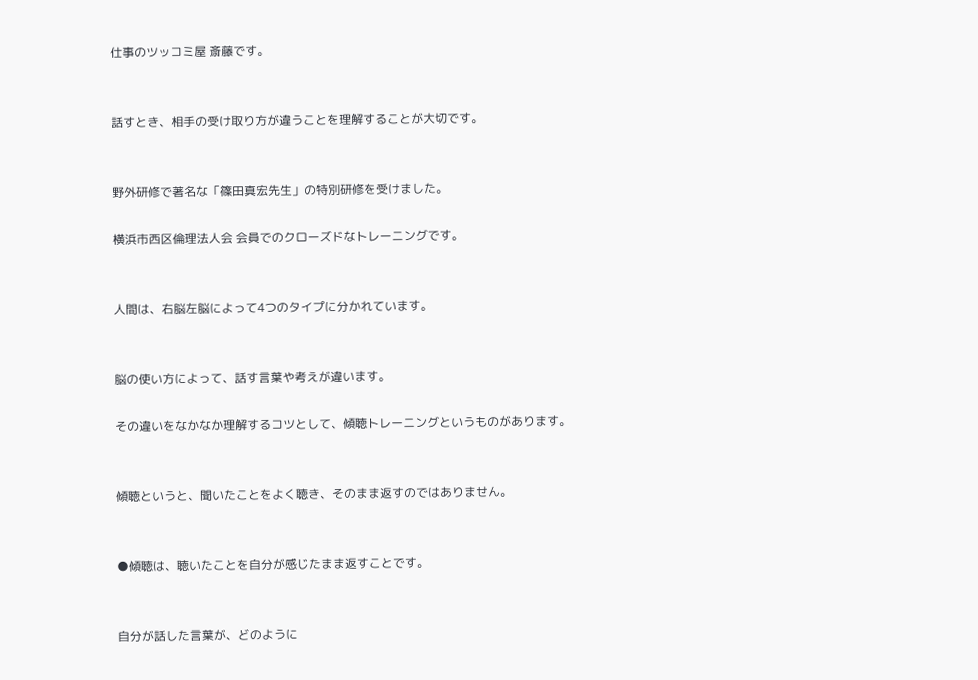仕事のツッコミ屋 斎藤です。


話すとき、相手の受け取り方が違うことを理解することが大切です。


野外研修で著名な「篠田真宏先生」の特別研修を受けました。

横浜市西区倫理法人会 会員でのクローズドなトレーニングです。


人間は、右脳左脳によって4つのタイプに分かれています。


脳の使い方によって、話す言葉や考えが違います。

その違いをなかなか理解するコツとして、傾聴トレーニングというものがあります。


傾聴というと、聞いたことをよく聴き、そのまま返すのではありません。


●傾聴は、聴いたことを自分が感じたまま返すことです。


自分が話した言葉が、どのように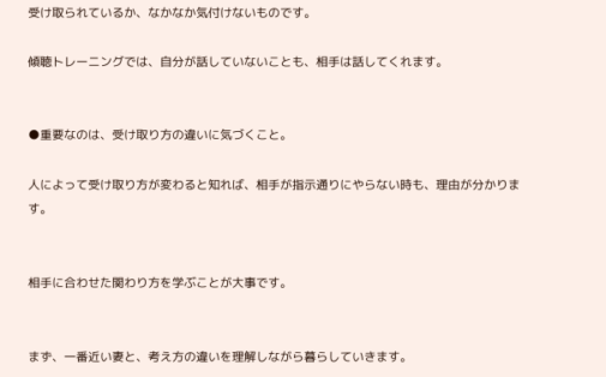受け取られているか、なかなか気付けないものです。

傾聴トレーニングでは、自分が話していないことも、相手は話してくれます。


●重要なのは、受け取り方の違いに気づくこと。

人によって受け取り方が変わると知れば、相手が指示通りにやらない時も、理由が分かります。


相手に合わせた関わり方を学ぶことが大事です。


まず、一番近い妻と、考え方の違いを理解しながら暮らしていきます。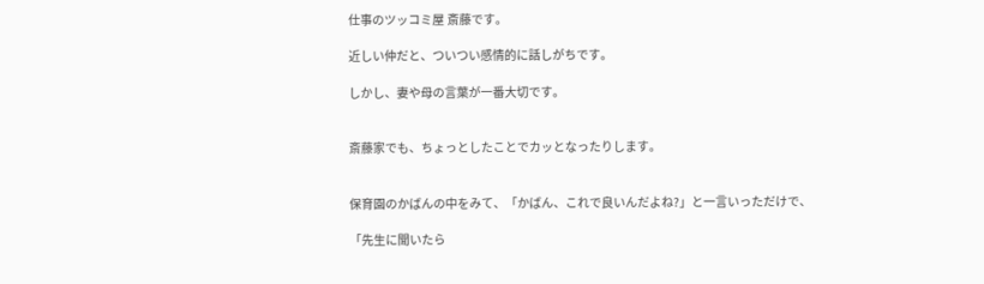仕事のツッコミ屋 斎藤です。

近しい仲だと、ついつい感情的に話しがちです。

しかし、妻や母の言葉が一番大切です。


斎藤家でも、ちょっとしたことでカッとなったりします。


保育園のかばんの中をみて、「かばん、これで良いんだよね?」と一言いっただけで、

「先生に聞いたら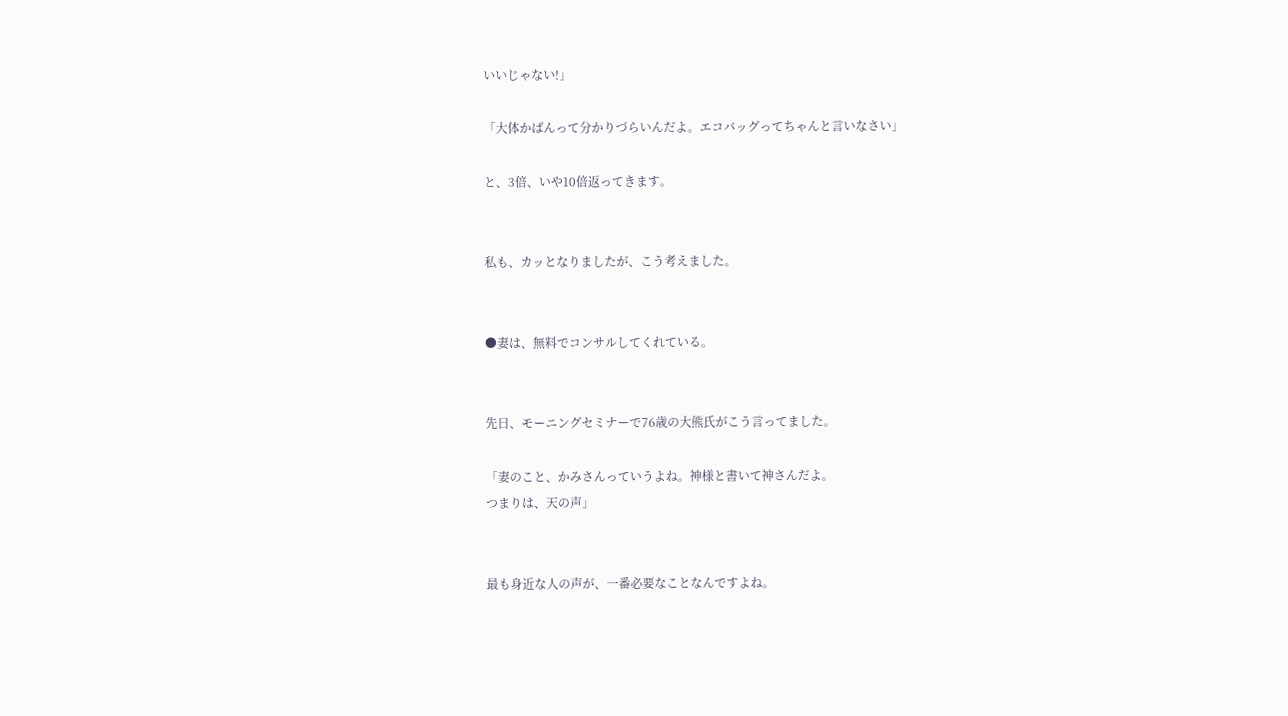いいじゃない!」

「大体かばんって分かりづらいんだよ。エコバッグってちゃんと言いなさい」

と、3倍、いや10倍返ってきます。


私も、カッとなりましたが、こう考えました。


●妻は、無料でコンサルしてくれている。


先日、モーニングセミナーで76歳の大熊氏がこう言ってました。

「妻のこと、かみさんっていうよね。神様と書いて神さんだよ。
つまりは、天の声」


最も身近な人の声が、一番必要なことなんですよね。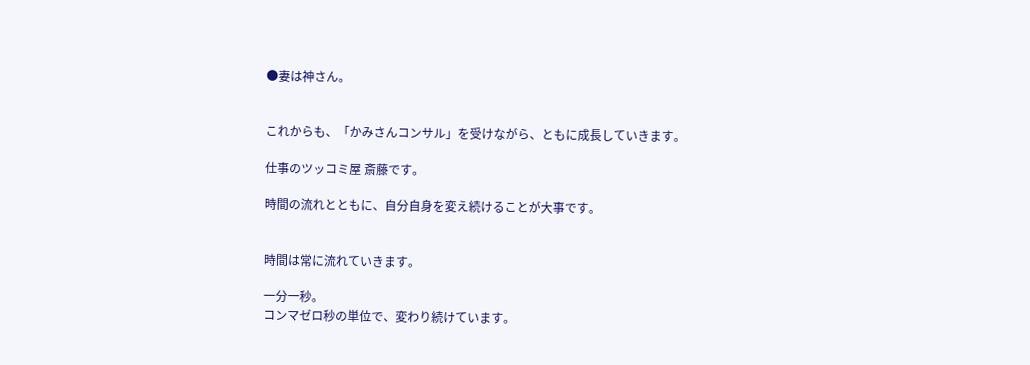●妻は神さん。


これからも、「かみさんコンサル」を受けながら、ともに成長していきます。

仕事のツッコミ屋 斎藤です。

時間の流れとともに、自分自身を変え続けることが大事です。


時間は常に流れていきます。

一分一秒。
コンマゼロ秒の単位で、変わり続けています。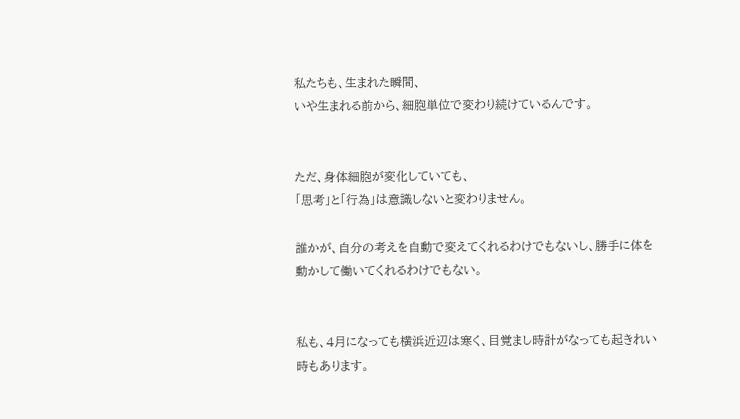私たちも、生まれた瞬間、
いや生まれる前から、細胞単位で変わり続けているんです。


ただ、身体細胞が変化していても、
「思考」と「行為」は意識しないと変わりません。

誰かが、自分の考えを自動で変えてくれるわけでもないし、勝手に体を動かして働いてくれるわけでもない。


私も、4月になっても横浜近辺は寒く、目覚まし時計がなっても起きれい時もあります。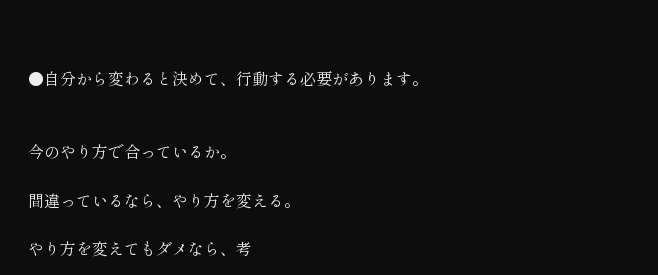●自分から変わると決めて、行動する必要があります。


今のやり方で合っているか。

間違っているなら、やり方を変える。

やり方を変えてもダメなら、考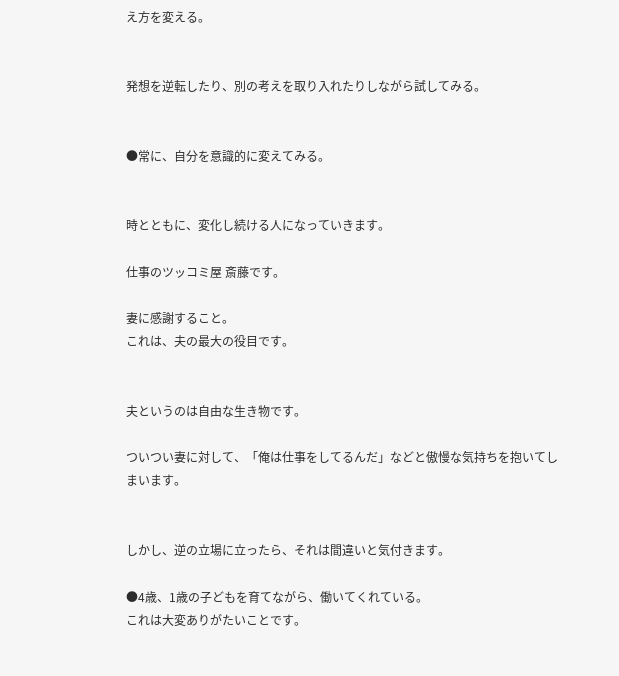え方を変える。


発想を逆転したり、別の考えを取り入れたりしながら試してみる。


●常に、自分を意識的に変えてみる。


時とともに、変化し続ける人になっていきます。

仕事のツッコミ屋 斎藤です。

妻に感謝すること。
これは、夫の最大の役目です。


夫というのは自由な生き物です。

ついつい妻に対して、「俺は仕事をしてるんだ」などと傲慢な気持ちを抱いてしまいます。


しかし、逆の立場に立ったら、それは間違いと気付きます。

●4歳、1歳の子どもを育てながら、働いてくれている。
これは大変ありがたいことです。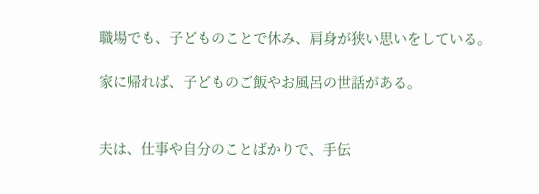職場でも、子どものことで休み、肩身が狭い思いをしている。

家に帰れば、子どものご飯やお風呂の世話がある。


夫は、仕事や自分のことばかりで、手伝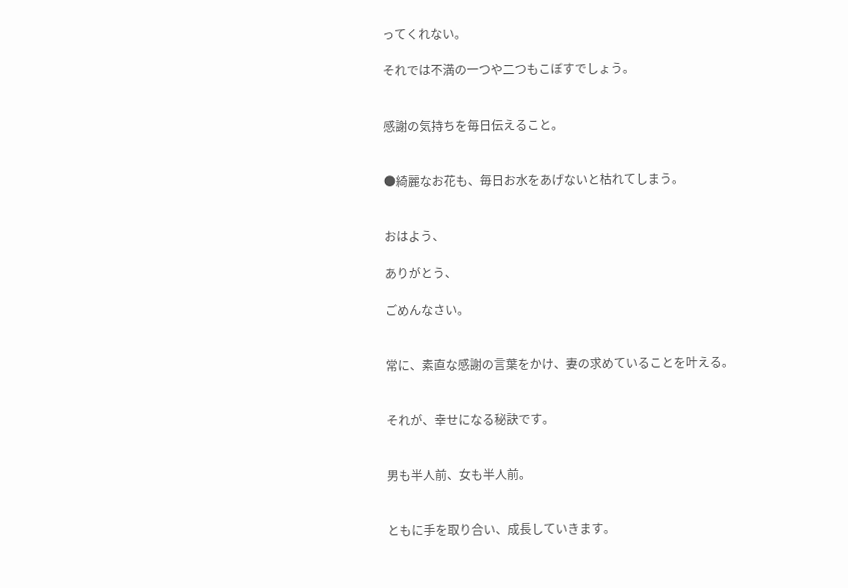ってくれない。

それでは不満の一つや二つもこぼすでしょう。


感謝の気持ちを毎日伝えること。


●綺麗なお花も、毎日お水をあげないと枯れてしまう。


おはよう、

ありがとう、

ごめんなさい。


常に、素直な感謝の言葉をかけ、妻の求めていることを叶える。


それが、幸せになる秘訣です。


男も半人前、女も半人前。


ともに手を取り合い、成長していきます。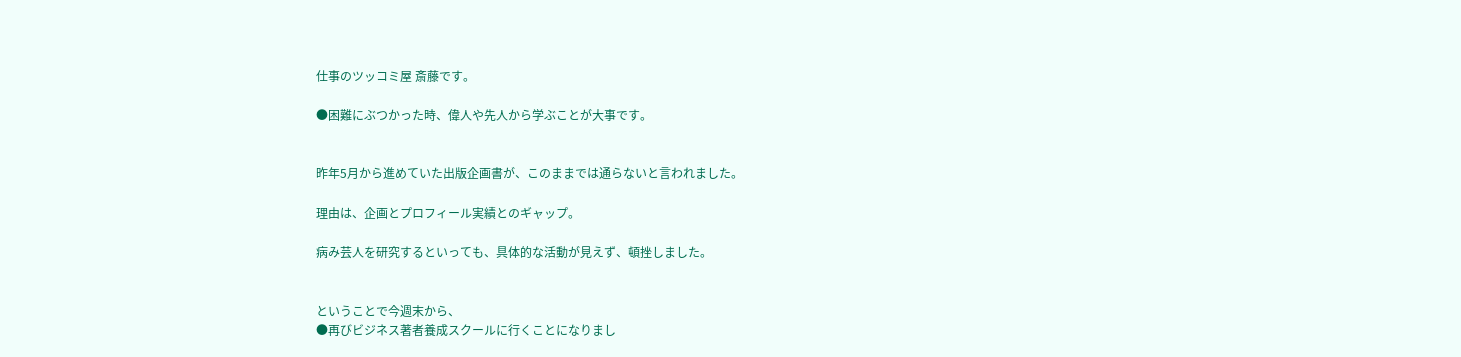仕事のツッコミ屋 斎藤です。

●困難にぶつかった時、偉人や先人から学ぶことが大事です。


昨年5月から進めていた出版企画書が、このままでは通らないと言われました。

理由は、企画とプロフィール実績とのギャップ。

病み芸人を研究するといっても、具体的な活動が見えず、頓挫しました。


ということで今週末から、
●再びビジネス著者養成スクールに行くことになりまし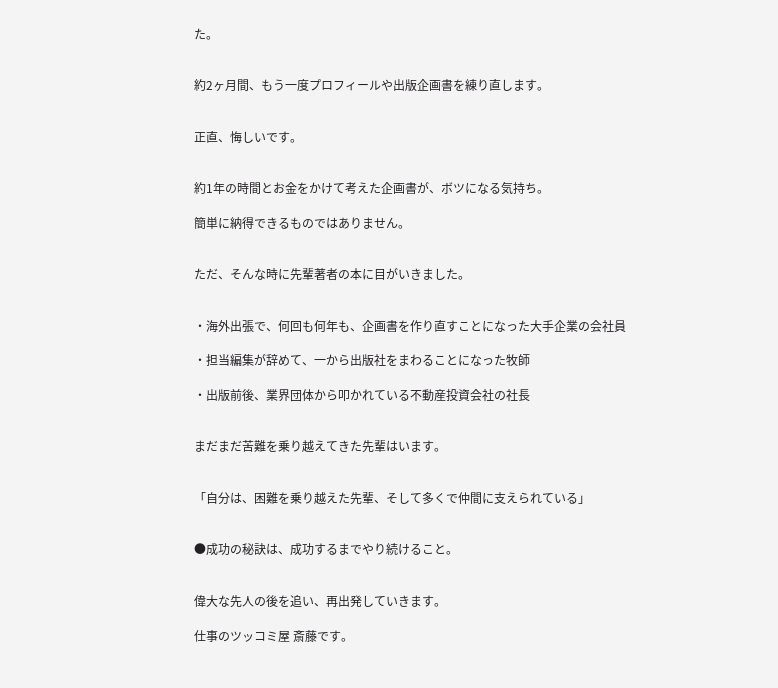た。


約2ヶ月間、もう一度プロフィールや出版企画書を練り直します。


正直、悔しいです。


約1年の時間とお金をかけて考えた企画書が、ボツになる気持ち。

簡単に納得できるものではありません。


ただ、そんな時に先輩著者の本に目がいきました。


・海外出張で、何回も何年も、企画書を作り直すことになった大手企業の会社員

・担当編集が辞めて、一から出版社をまわることになった牧師

・出版前後、業界団体から叩かれている不動産投資会社の社長


まだまだ苦難を乗り越えてきた先輩はいます。


「自分は、困難を乗り越えた先輩、そして多くで仲間に支えられている」


●成功の秘訣は、成功するまでやり続けること。


偉大な先人の後を追い、再出発していきます。

仕事のツッコミ屋 斎藤です。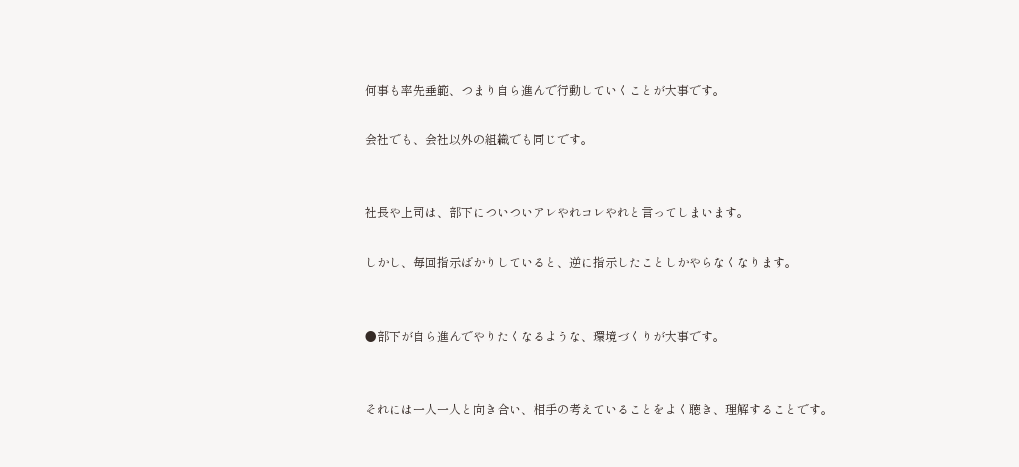何事も率先垂範、つまり自ら進んで行動していくことが大事です。

会社でも、会社以外の組織でも同じです。


社長や上司は、部下についついアレやれコレやれと言ってしまいます。

しかし、毎回指示ばかりしていると、逆に指示したことしかやらなくなります。


●部下が自ら進んでやりたくなるような、環境づくりが大事です。


それには一人一人と向き合い、相手の考えていることをよく聴き、理解することです。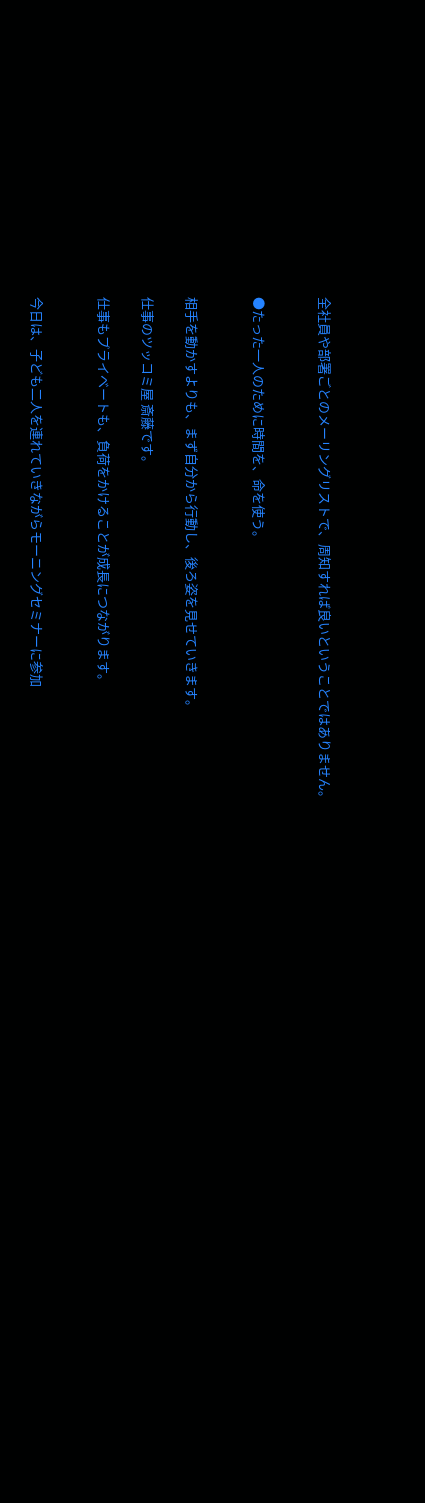全社員や部署ごとのメーリングリストで、周知すれば良いということではありません。


●たった一人のために時間を、命を使う。


相手を動かすよりも、まず自分から行動し、後ろ姿を見せていきます。

仕事のツッコミ屋 斎藤です。

仕事もプライベートも、負荷をかけることが成長につながります。


今日は、子ども二人を連れていきながらモーニングセミナーに参加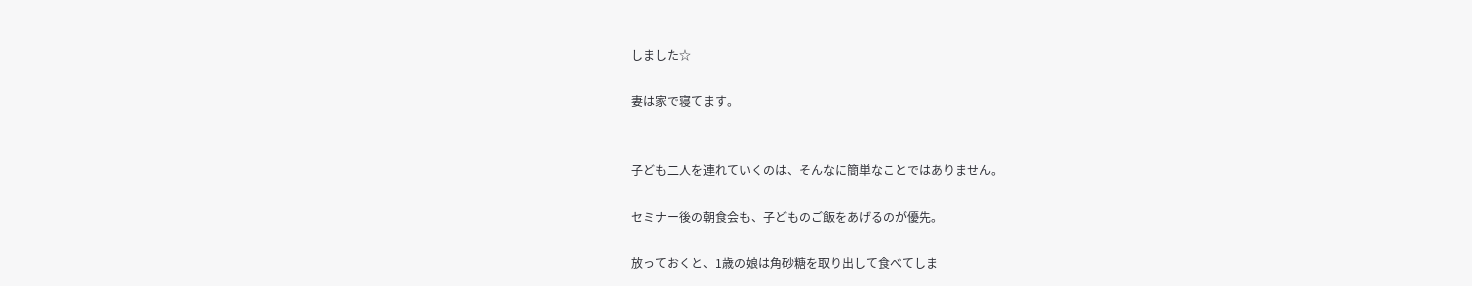しました☆

妻は家で寝てます。


子ども二人を連れていくのは、そんなに簡単なことではありません。

セミナー後の朝食会も、子どものご飯をあげるのが優先。

放っておくと、1歳の娘は角砂糖を取り出して食べてしま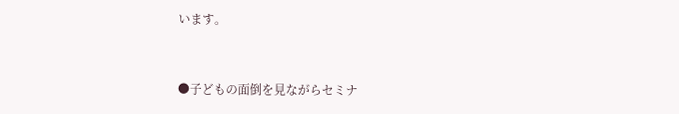います。


●子どもの面倒を見ながらセミナ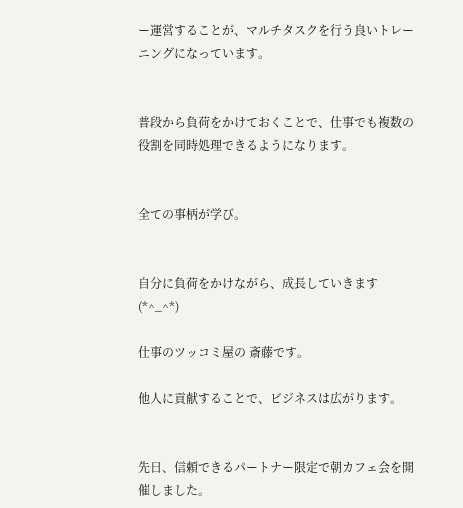ー運営することが、マルチタスクを行う良いトレーニングになっています。


普段から負荷をかけておくことで、仕事でも複数の役割を同時処理できるようになります。


全ての事柄が学び。


自分に負荷をかけながら、成長していきます(*^_^*)

仕事のツッコミ屋の 斎藤です。

他人に貢献することで、ビジネスは広がります。


先日、信頼できるパートナー限定で朝カフェ会を開催しました。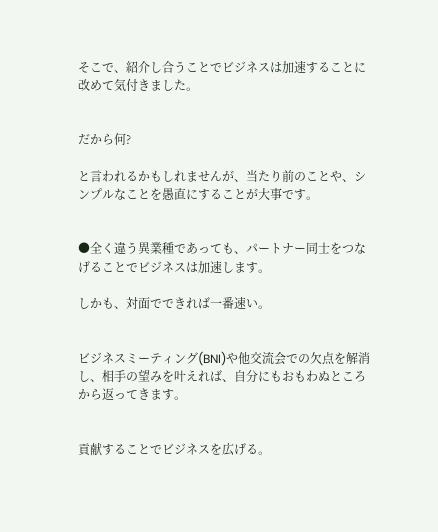そこで、紹介し合うことでビジネスは加速することに改めて気付きました。


だから何?

と言われるかもしれませんが、当たり前のことや、シンプルなことを愚直にすることが大事です。


●全く違う異業種であっても、パートナー同士をつなげることでビジネスは加速します。

しかも、対面でできれば一番速い。


ビジネスミーティング(BNI)や他交流会での欠点を解消し、相手の望みを叶えれば、自分にもおもわぬところから返ってきます。


貢献することでビジネスを広げる。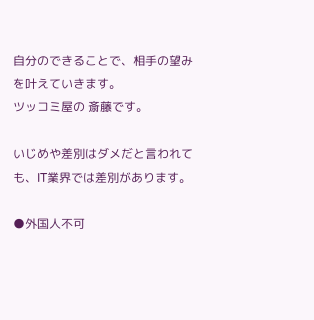自分のできることで、相手の望みを叶えていきます。
ツッコミ屋の 斎藤です。

いじめや差別はダメだと言われても、IT業界では差別があります。

●外国人不可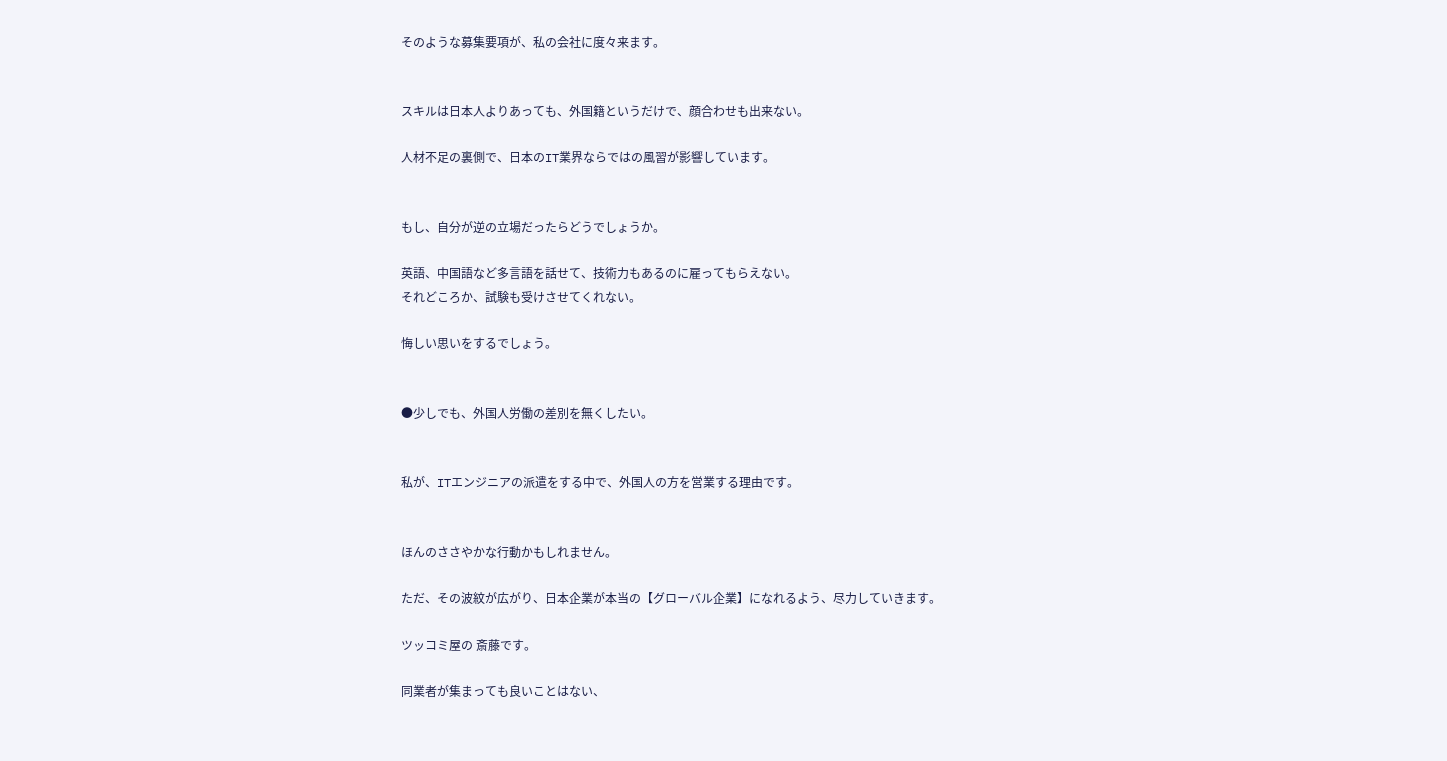そのような募集要項が、私の会社に度々来ます。


スキルは日本人よりあっても、外国籍というだけで、顔合わせも出来ない。

人材不足の裏側で、日本のIT業界ならではの風習が影響しています。


もし、自分が逆の立場だったらどうでしょうか。

英語、中国語など多言語を話せて、技術力もあるのに雇ってもらえない。
それどころか、試験も受けさせてくれない。

悔しい思いをするでしょう。


●少しでも、外国人労働の差別を無くしたい。


私が、ITエンジニアの派遣をする中で、外国人の方を営業する理由です。


ほんのささやかな行動かもしれません。

ただ、その波紋が広がり、日本企業が本当の【グローバル企業】になれるよう、尽力していきます。

ツッコミ屋の 斎藤です。

同業者が集まっても良いことはない、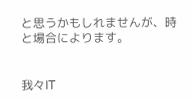と思うかもしれませんが、時と場合によります。


我々IT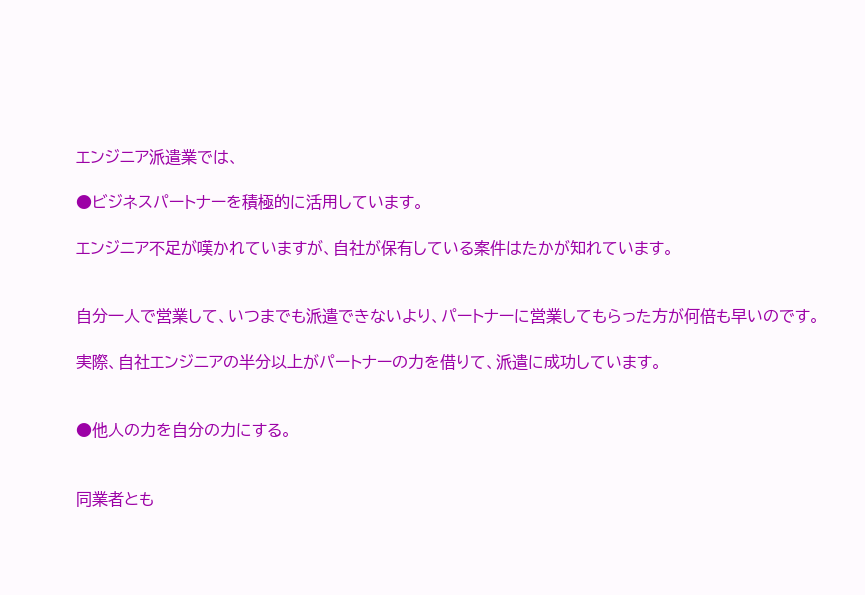エンジニア派遣業では、

●ビジネスパートナーを積極的に活用しています。

エンジニア不足が嘆かれていますが、自社が保有している案件はたかが知れています。


自分一人で営業して、いつまでも派遣できないより、パートナーに営業してもらった方が何倍も早いのです。

実際、自社エンジニアの半分以上がパートナーの力を借りて、派遣に成功しています。


●他人の力を自分の力にする。


同業者とも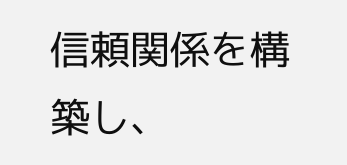信頼関係を構築し、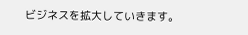ビジネスを拡大していきます。